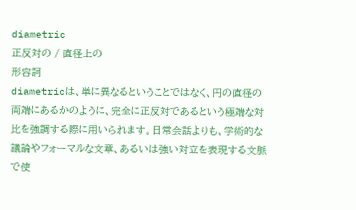diametric
正反対の / 直径上の
形容詞
diametricは、単に異なるということではなく、円の直径の両端にあるかのように、完全に正反対であるという極端な対比を強調する際に用いられます。日常会話よりも、学術的な議論やフォーマルな文章、あるいは強い対立を表現する文脈で使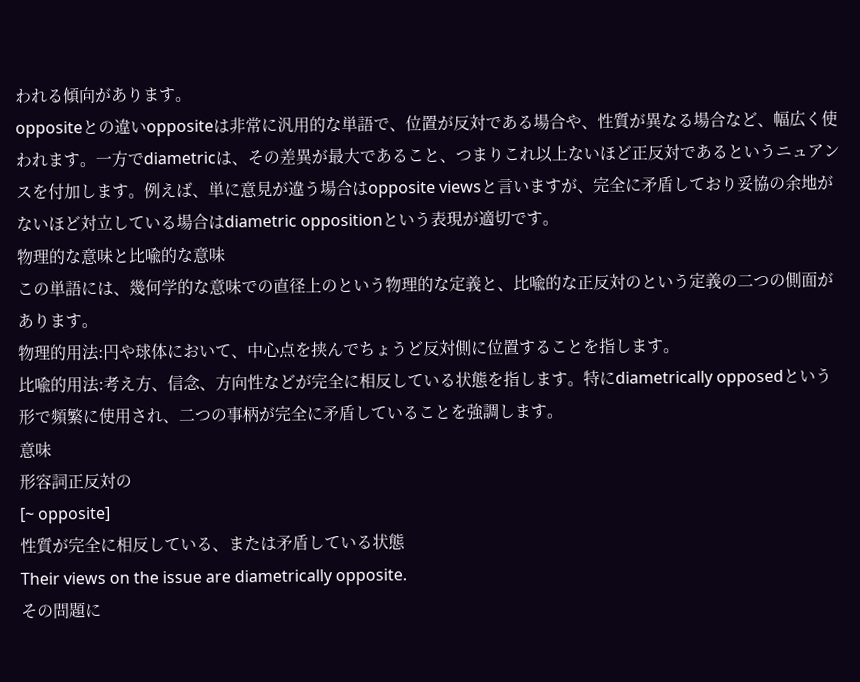われる傾向があります。
oppositeとの違いoppositeは非常に汎用的な単語で、位置が反対である場合や、性質が異なる場合など、幅広く使われます。一方でdiametricは、その差異が最大であること、つまりこれ以上ないほど正反対であるというニュアンスを付加します。例えば、単に意見が違う場合はopposite viewsと言いますが、完全に矛盾しており妥協の余地がないほど対立している場合はdiametric oppositionという表現が適切です。
物理的な意味と比喩的な意味
この単語には、幾何学的な意味での直径上のという物理的な定義と、比喩的な正反対のという定義の二つの側面があります。
物理的用法:円や球体において、中心点を挟んでちょうど反対側に位置することを指します。
比喩的用法:考え方、信念、方向性などが完全に相反している状態を指します。特にdiametrically opposedという形で頻繁に使用され、二つの事柄が完全に矛盾していることを強調します。
意味
形容詞正反対の
[~ opposite]
性質が完全に相反している、または矛盾している状態
Their views on the issue are diametrically opposite.
その問題に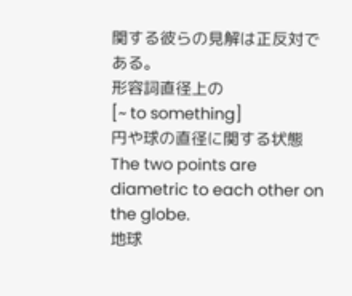関する彼らの見解は正反対である。
形容詞直径上の
[~ to something]
円や球の直径に関する状態
The two points are diametric to each other on the globe.
地球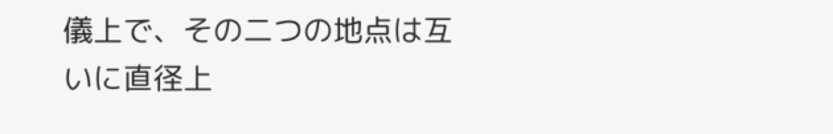儀上で、その二つの地点は互いに直径上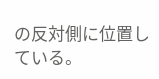の反対側に位置している。